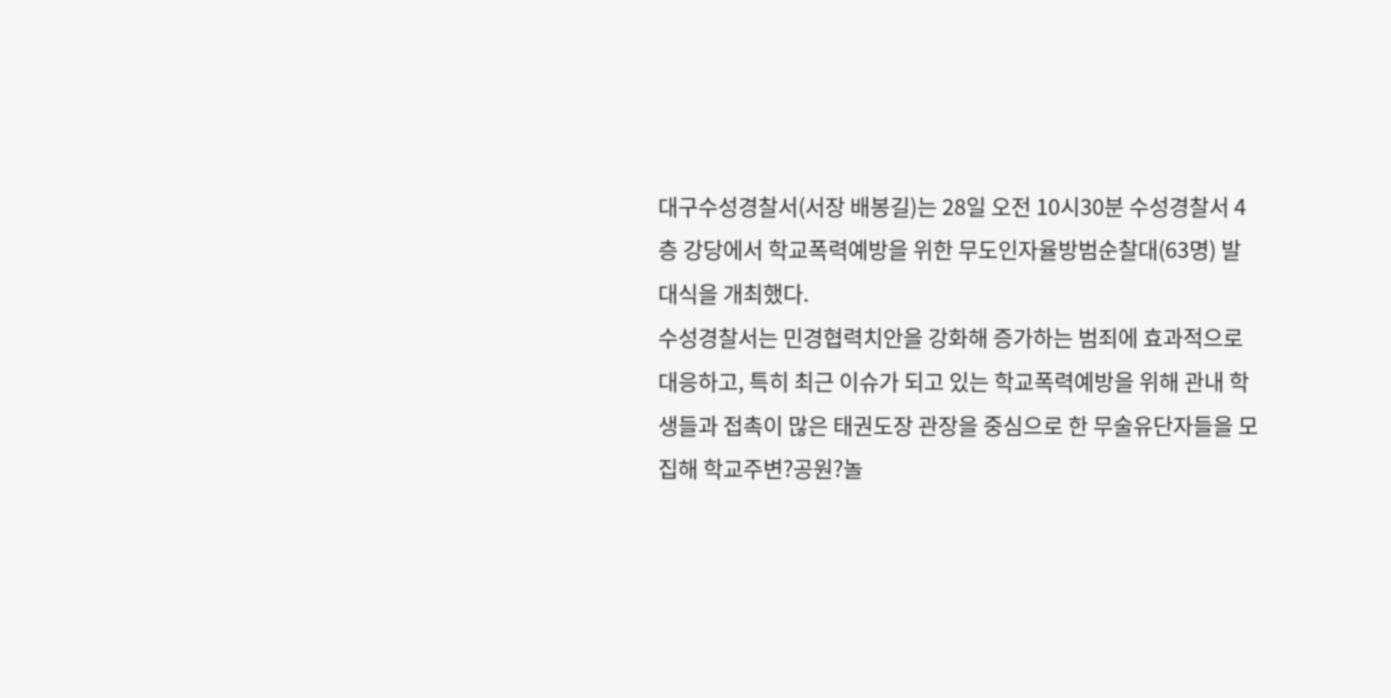대구수성경찰서(서장 배봉길)는 28일 오전 10시30분 수성경찰서 4층 강당에서 학교폭력예방을 위한 무도인자율방범순찰대(63명) 발대식을 개최했다.
수성경찰서는 민경협력치안을 강화해 증가하는 범죄에 효과적으로 대응하고, 특히 최근 이슈가 되고 있는 학교폭력예방을 위해 관내 학생들과 접촉이 많은 태권도장 관장을 중심으로 한 무술유단자들을 모집해 학교주변?공원?놀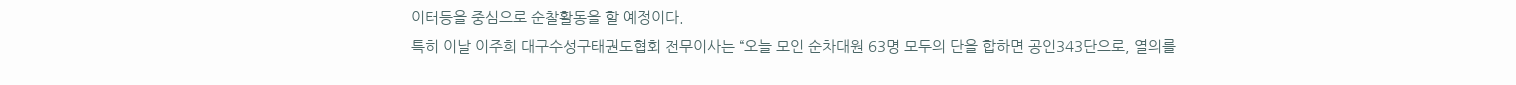이터등을 중심으로 순찰활동을 할 예정이다.
특히 이날 이주희 대구수성구태권도협회 전무이사는 “오늘 모인 순차대원 63명 모두의 단을 합하면 공인343단으로, 열의를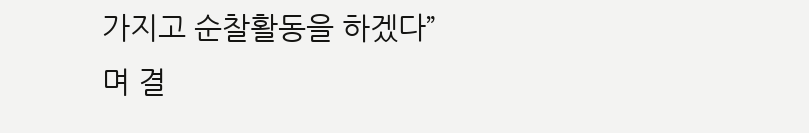가지고 순찰활동을 하겠다”며 결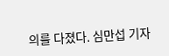의를 다졌다. 심만섭 기자